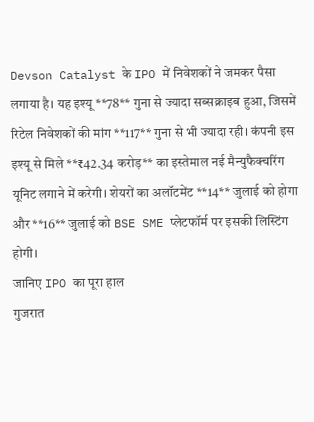Devson Catalyst के IPO में निवेशकों ने जमकर पैसा लगाया है। यह इश्यू **78** गुना से ज्यादा सब्सक्राइब हुआ, जिसमें रिटेल निवेशकों की मांग **117** गुना से भी ज्यादा रही। कंपनी इस इश्यू से मिले **₹42.34 करोड़** का इस्तेमाल नई मैन्युफैक्चरिंग यूनिट लगाने में करेगी। शेयरों का अलॉटमेंट **14** जुलाई को होगा और **16** जुलाई को BSE SME प्लेटफॉर्म पर इसकी लिस्टिंग होगी।
जानिए IPO का पूरा हाल
गुजरात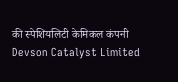की स्पेशियलिटी केमिकल कंपनी Devson Catalyst Limited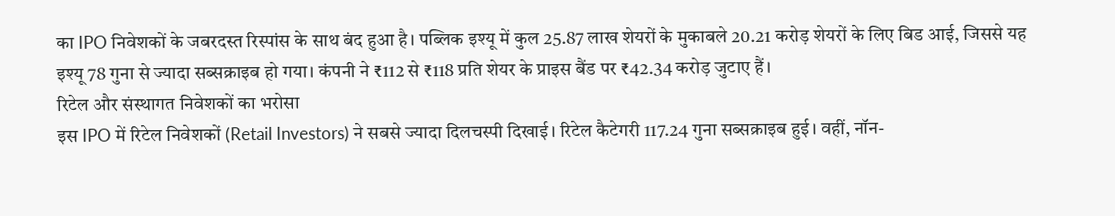का IPO निवेशकों के जबरदस्त रिस्पांस के साथ बंद हुआ है। पब्लिक इश्यू में कुल 25.87 लाख शेयरों के मुकाबले 20.21 करोड़ शेयरों के लिए बिड आई, जिससे यह इश्यू 78 गुना से ज्यादा सब्सक्राइब हो गया। कंपनी ने ₹112 से ₹118 प्रति शेयर के प्राइस बैंड पर ₹42.34 करोड़ जुटाए हैं।
रिटेल और संस्थागत निवेशकों का भरोसा
इस IPO में रिटेल निवेशकों (Retail Investors) ने सबसे ज्यादा दिलचस्पी दिखाई। रिटेल कैटेगरी 117.24 गुना सब्सक्राइब हुई। वहीं, नॉन-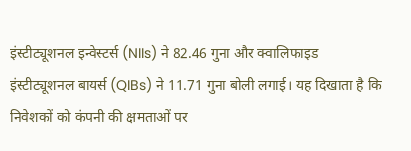इंस्टीट्यूशनल इन्वेस्टर्स (NIIs) ने 82.46 गुना और क्वालिफाइड इंस्टीट्यूशनल बायर्स (QIBs) ने 11.71 गुना बोली लगाई। यह दिखाता है कि निवेशकों को कंपनी की क्षमताओं पर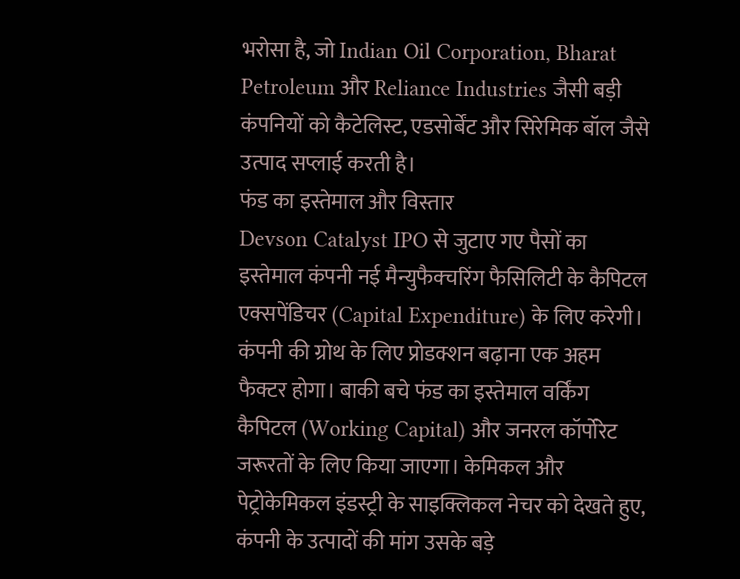भरोसा है, जो Indian Oil Corporation, Bharat Petroleum और Reliance Industries जैसी बड़ी कंपनियों को कैटेलिस्ट, एडसोर्बेंट और सिरेमिक बॉल जैसे उत्पाद सप्लाई करती है।
फंड का इस्तेमाल और विस्तार
Devson Catalyst IPO से जुटाए गए पैसों का इस्तेमाल कंपनी नई मैन्युफैक्चरिंग फैसिलिटी के कैपिटल एक्सपेंडिचर (Capital Expenditure) के लिए करेगी। कंपनी की ग्रोथ के लिए प्रोडक्शन बढ़ाना एक अहम फैक्टर होगा। बाकी बचे फंड का इस्तेमाल वर्किंग कैपिटल (Working Capital) और जनरल कॉर्पोरेट जरूरतों के लिए किया जाएगा। केमिकल और पेट्रोकेमिकल इंडस्ट्री के साइक्लिकल नेचर को देखते हुए, कंपनी के उत्पादों की मांग उसके बड़े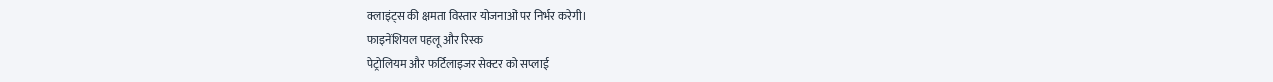क्लाइंट्स की क्षमता विस्तार योजनाओं पर निर्भर करेगी।
फाइनेंशियल पहलू और रिस्क
पेट्रोलियम और फर्टिलाइजर सेक्टर को सप्लाई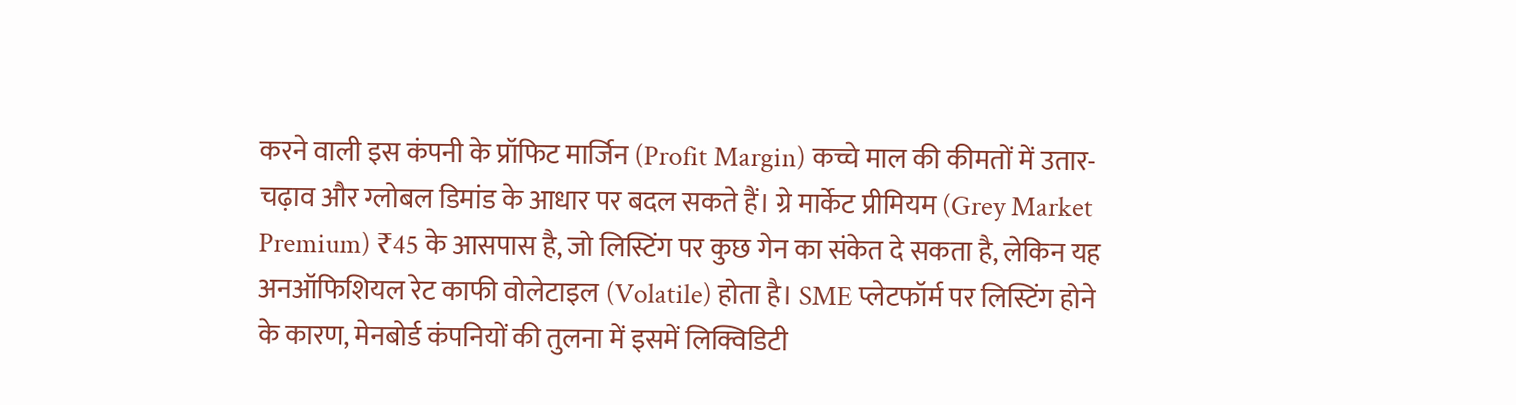करने वाली इस कंपनी के प्रॉफिट मार्जिन (Profit Margin) कच्चे माल की कीमतों में उतार-चढ़ाव और ग्लोबल डिमांड के आधार पर बदल सकते हैं। ग्रे मार्केट प्रीमियम (Grey Market Premium) ₹45 के आसपास है, जो लिस्टिंग पर कुछ गेन का संकेत दे सकता है, लेकिन यह अनऑफिशियल रेट काफी वोलेटाइल (Volatile) होता है। SME प्लेटफॉर्म पर लिस्टिंग होने के कारण, मेनबोर्ड कंपनियों की तुलना में इसमें लिक्विडिटी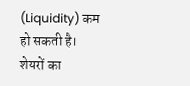(Liquidity) कम हो सकती है। शेयरों का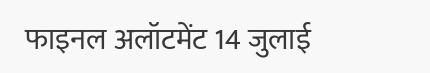फाइनल अलॉटमेंट 14 जुलाई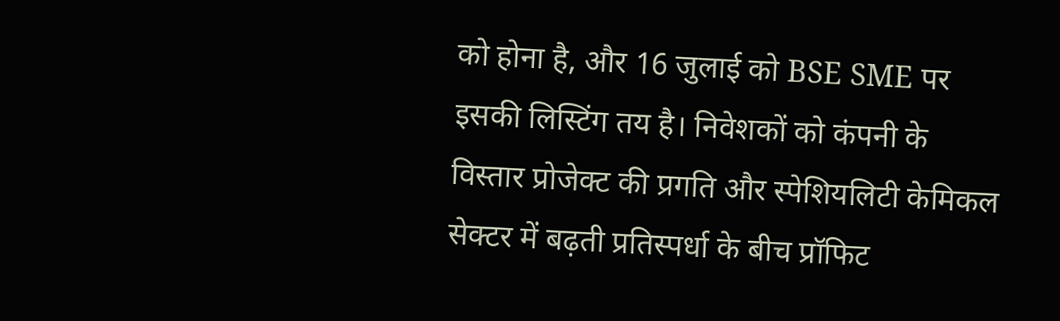को होना है, और 16 जुलाई को BSE SME पर इसकी लिस्टिंग तय है। निवेशकों को कंपनी के विस्तार प्रोजेक्ट की प्रगति और स्पेशियलिटी केमिकल सेक्टर में बढ़ती प्रतिस्पर्धा के बीच प्रॉफिट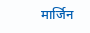मार्जिन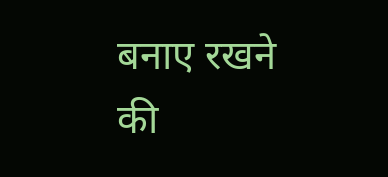बनाए रखने की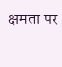क्षमता पर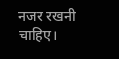नजर रखनी चाहिए।